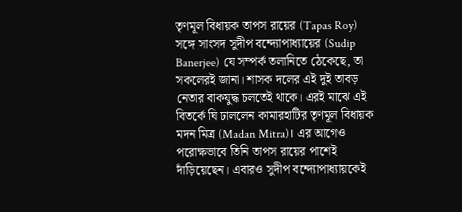তৃণমূল বিধায়ক তাপস রায়ের (Tapas Roy) সঙ্গে সাংসদ সুদীপ বন্দ্যোপাধ্যায়ের (Sudip Banerjee) যে সম্পর্ক তলানিতে ঠেকেছে, তা সকলেরই জানা। শাসক দলের এই দুই তাবড় নেতার বাকযুদ্ধ চলতেই থাকে। এরই মাঝে এই বিতর্কে ঘি ঢাললেন কামারহাটির তৃণমূল বিধায়ক মদন মিত্র (Madan Mitra)। এর আগেও পরোক্ষভাবে তিনি তাপস রায়ের পাশেই দাঁড়িয়েছেন। এবারও সুদীপ বন্দ্যোপাধ্যায়কেই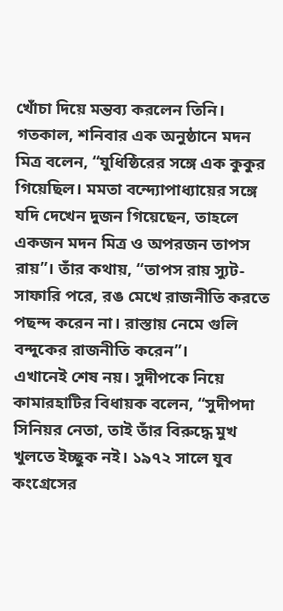খোঁচা দিয়ে মন্তব্য করলেন তিনি।
গতকাল, শনিবার এক অনুষ্ঠানে মদন মিত্র বলেন, “যুধিষ্ঠিরের সঙ্গে এক কুকুর গিয়েছিল। মমতা বন্দ্যোপাধ্যায়ের সঙ্গে যদি দেখেন দুজন গিয়েছেন, তাহলে একজন মদন মিত্র ও অপরজন তাপস রায়”। তাঁর কথায়, “তাপস রায় স্যুট-সাফারি পরে, রঙ মেখে রাজনীতি করতে পছন্দ করেন না। রাস্তায় নেমে গুলি বন্দুকের রাজনীতি করেন”।
এখানেই শেষ নয়। সুদীপকে নিয়ে কামারহাটির বিধায়ক বলেন, “সুদীপদা সিনিয়র নেতা, তাই তাঁর বিরুদ্ধে মুখ খুলতে ইচ্ছুক নই। ১৯৭২ সালে যুব কংগ্রেসের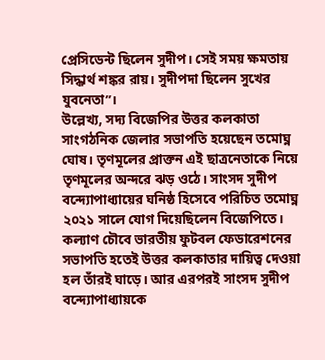প্রেসিডেন্ট ছিলেন সুদীপ। সেই সময় ক্ষমতায় সিদ্ধার্থ শঙ্কর রায়। সুদীপদা ছিলেন সুখের যুবনেতা”।
উল্লেখ্য, সদ্য বিজেপির উত্তর কলকাতা সাংগঠনিক জেলার সভাপতি হয়েছেন তমোঘ্ন ঘোষ। তৃণমূলের প্রাক্তন এই ছাত্রনেতাকে নিয়ে তৃণমূলের অন্দরে ঝড় ওঠে। সাংসদ সুদীপ বন্দ্যোপাধ্যায়ের ঘনিষ্ঠ হিসেবে পরিচিত তমোঘ্ন ২০২১ সালে যোগ দিয়েছিলেন বিজেপিতে। কল্যাণ চৌবে ভারতীয় ফুটবল ফেডারেশনের সভাপতি হতেই উত্তর কলকাতার দায়িত্ব দেওয়া হল তাঁরই ঘাড়ে। আর এরপরই সাংসদ সুদীপ বন্দ্যোপাধ্যায়কে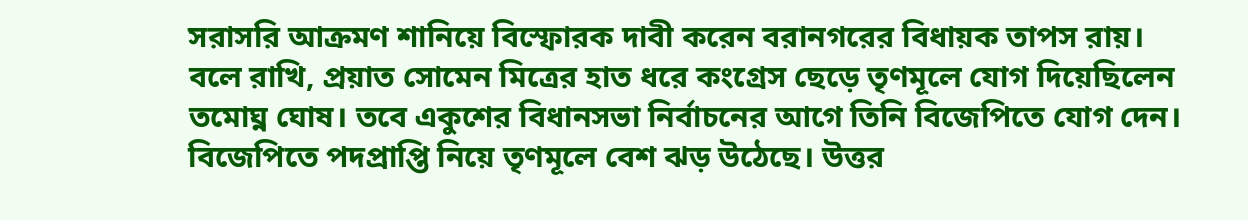সরাসরি আক্রমণ শানিয়ে বিস্ফোরক দাবী করেন বরানগরের বিধায়ক তাপস রায়।
বলে রাখি, প্রয়াত সোমেন মিত্রের হাত ধরে কংগ্রেস ছেড়ে তৃণমূলে যোগ দিয়েছিলেন তমোঘ্ন ঘোষ। তবে একুশের বিধানসভা নির্বাচনের আগে তিনি বিজেপিতে যোগ দেন। বিজেপিতে পদপ্রাপ্তি নিয়ে তৃণমূলে বেশ ঝড় উঠেছে। উত্তর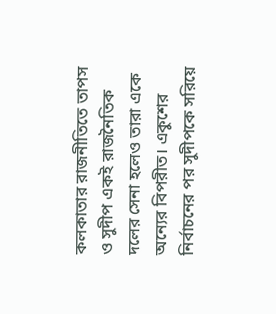কলকাতার রাজনীতিতে তাপস ও সুদীপ একই রাজনৈতিক দলের সেনা হলেও তারা একে অন্যের বিপরীত। একুশের নির্বাচনের পর সুদীপকে সরিয়ে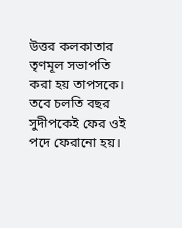উত্তর কলকাতার তৃণমূল সভাপতি করা হয় তাপসকে। তবে চলতি বছর সুদীপকেই ফের ওই পদে ফেরানো হয়।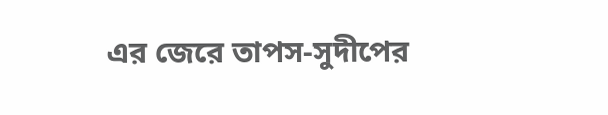এর জেরে তাপস-সুদীপের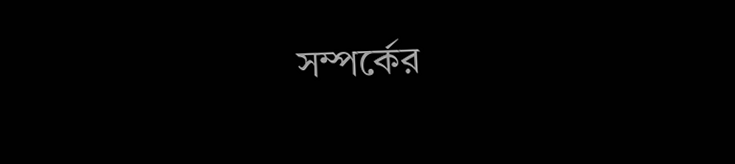সম্পর্কের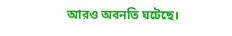আরও অবনতি ঘটেছে।